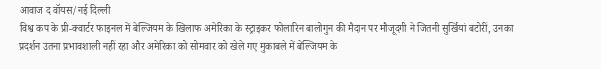आवाज द वॉयस/नई दिल्ली
विश्व कप के प्री-क्वार्टर फाइनल में बेल्जियम के खिलाफ अमेरिका के स्ट्राइकर फोलारिन बालोगुन की मैदान पर मौजूदगी ने जितनी सुर्खियां बटोरीं, उनका प्रदर्शन उतना प्रभावशाली नहीं रहा और अमेरिका को सोमवार को खेले गए मुकाबले में बेल्जियम के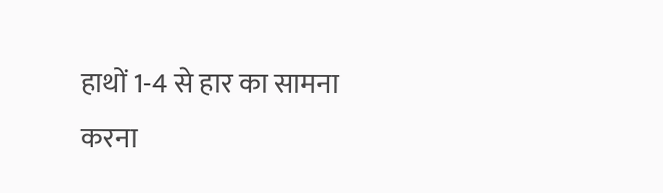हाथों 1-4 से हार का सामना करना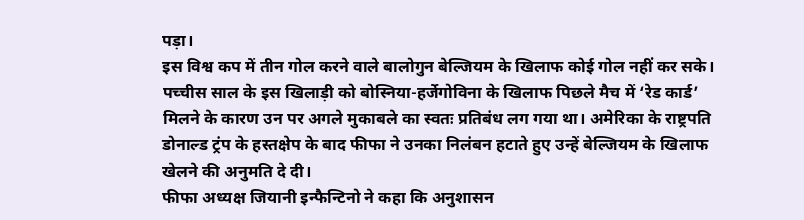पड़ा।
इस विश्व कप में तीन गोल करने वाले बालोगुन बेल्जियम के खिलाफ कोई गोल नहीं कर सके।
पच्चीस साल के इस खिलाड़ी को बोस्निया-हर्जेगोविना के खिलाफ पिछले मैच में ‘रेड कार्ड’ मिलने के कारण उन पर अगले मुकाबले का स्वतः प्रतिबंध लग गया था। अमेरिका के राष्ट्रपति डोनाल्ड ट्रंप के हस्तक्षेप के बाद फीफा ने उनका निलंबन हटाते हुए उन्हें बेल्जियम के खिलाफ खेलने की अनुमति दे दी।
फीफा अध्यक्ष जियानी इन्फैन्टिनो ने कहा कि अनुशासन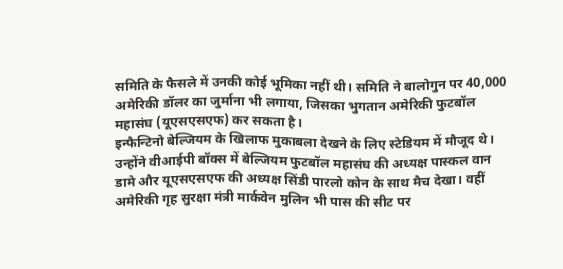समिति के फैसले में उनकी कोई भूमिका नहीं थी। समिति ने बालोगुन पर 40,000 अमेरिकी डॉलर का जुर्माना भी लगाया, जिसका भुगतान अमेरिकी फुटबॉल महासंघ (यूएसएसएफ) कर सकता है।
इन्फैन्टिनो बेल्जियम के खिलाफ मुकाबला देखने के लिए स्टेडियम में मौजूद थे। उन्होंने वीआईपी बॉक्स में बेल्जियम फुटबॉल महासंघ की अध्यक्ष पास्कल वान डामे और यूएसएसएफ की अध्यक्ष सिंडी पारलो कोन के साथ मैच देखा। वहीं अमेरिकी गृह सुरक्षा मंत्री मार्कवेन मुलिन भी पास की सीट पर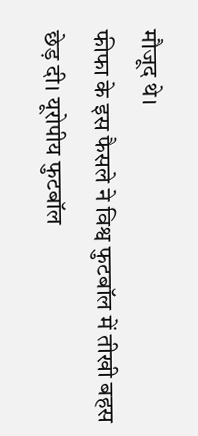मौजूद थे।
फीफा के इस फैसले ने विश्व फुटबॉल में तीखी बहस छेड़ दी। यूरोपीय फुटबॉल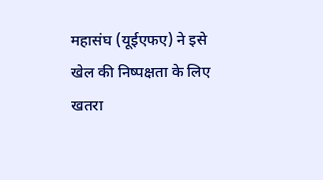महासंघ (यूईएफए) ने इसे खेल की निष्पक्षता के लिए खतरा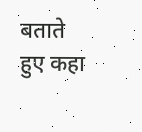बताते हुए कहा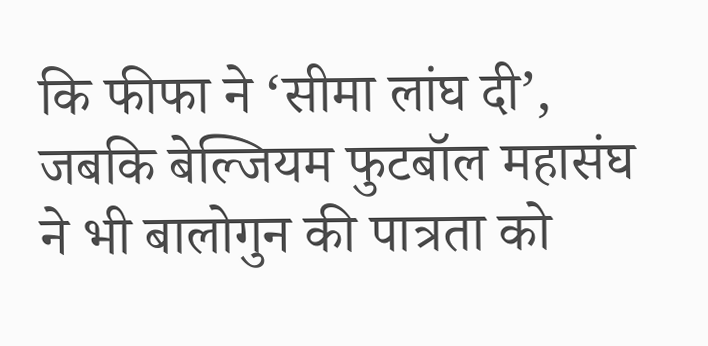कि फीफा ने ‘सीमा लांघ दी’, जबकि बेल्जियम फुटबॉल महासंघ ने भी बालोगुन की पात्रता को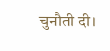चुनौती दी।